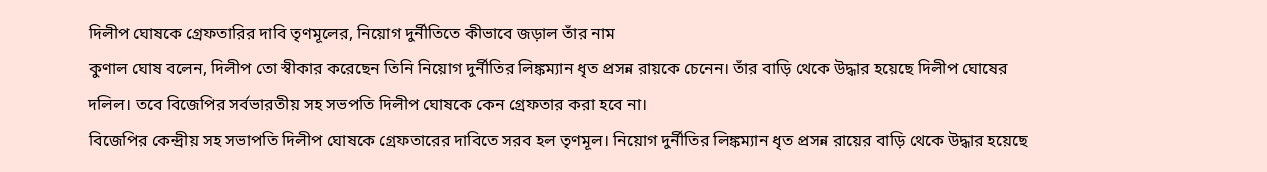দিলীপ ঘোষকে গ্রেফতারির দাবি তৃণমূলের, নিয়োগ দুর্নীতিতে কীভাবে জড়াল তাঁর নাম
কুণাল ঘোষ বলেন, দিলীপ তো স্বীকার করেছেন তিনি নিয়োগ দুর্নীতির লিঙ্কম্যান ধৃত প্রসন্ন রায়কে চেনেন। তাঁর বাড়ি থেকে উদ্ধার হয়েছে দিলীপ ঘোষের দলিল। তবে বিজেপির সর্বভারতীয় সহ সভপতি দিলীপ ঘোষকে কেন গ্রেফতার করা হবে না।
বিজেপির কেন্দ্রীয় সহ সভাপতি দিলীপ ঘোষকে গ্রেফতারের দাবিতে সরব হল তৃণমূল। নিয়োগ দুর্নীতির লিঙ্কম্যান ধৃত প্রসন্ন রায়ের বাড়ি থেকে উদ্ধার হয়েছে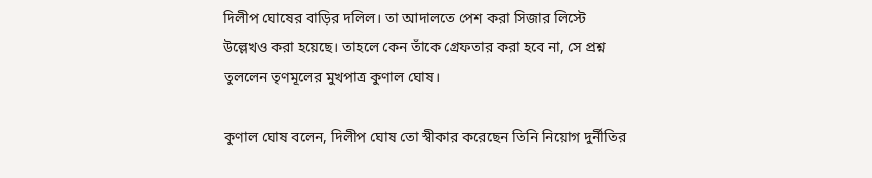দিলীপ ঘোষের বাড়ির দলিল। তা আদালতে পেশ করা সিজার লিস্টে উল্লেখও করা হয়েছে। তাহলে কেন তাঁকে গ্রেফতার করা হবে না, সে প্রশ্ন তুললেন তৃণমূলের মুখপাত্র কুণাল ঘোষ।

কুণাল ঘোষ বলেন, দিলীপ ঘোষ তো স্বীকার করেছেন তিনি নিয়োগ দুর্নীতির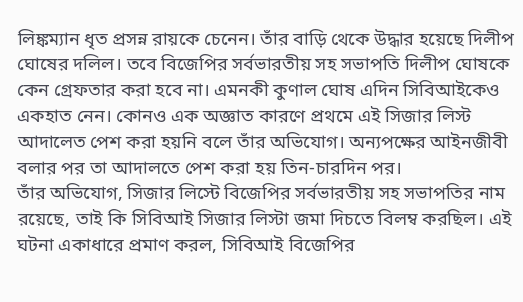লিঙ্কম্যান ধৃত প্রসন্ন রায়কে চেনেন। তাঁর বাড়ি থেকে উদ্ধার হয়েছে দিলীপ ঘোষের দলিল। তবে বিজেপির সর্বভারতীয় সহ সভাপতি দিলীপ ঘোষকে কেন গ্রেফতার করা হবে না। এমনকী কুণাল ঘোষ এদিন সিবিআইকেও একহাত নেন। কোনও এক অজ্ঞাত কারণে প্রথমে এই সিজার লিস্ট আদালেত পেশ করা হয়নি বলে তাঁর অভিযোগ। অন্যপক্ষের আইনজীবী বলার পর তা আদালতে পেশ করা হয় তিন-চারদিন পর।
তাঁর অভিযোগ, সিজার লিস্টে বিজেপির সর্বভারতীয় সহ সভাপতির নাম রয়েছে, তাই কি সিবিআই সিজার লিস্টা জমা দিচতে বিলম্ব করছিল। এই ঘটনা একাধারে প্রমাণ করল, সিবিআই বিজেপির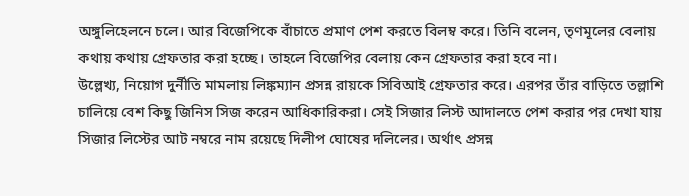অঙ্গুলিহেলনে চলে। আর বিজেপিকে বাঁচাতে প্রমাণ পেশ করতে বিলম্ব করে। তিনি বলেন, তৃণমূলের বেলায় কথায় কথায় গ্রেফতার করা হচ্ছে। তাহলে বিজেপির বেলায় কেন গ্রেফতার করা হবে না।
উল্লেখ্য, নিয়োগ দুর্নীতি মামলায় লিঙ্কম্যান প্রসন্ন রায়কে সিবিআই গ্রেফতার করে। এরপর তাঁর বাড়িতে তল্লাশি চালিয়ে বেশ কিছু জিনিস সিজ করেন আধিকারিকরা। সেই সিজার লিস্ট আদালতে পেশ করার পর দেখা যায় সিজার লিস্টের আট নম্বরে নাম রয়েছে দিলীপ ঘোষের দলিলের। অর্থাৎ প্রসন্ন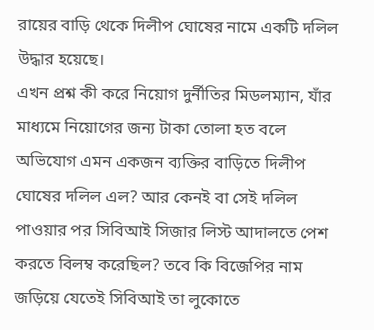রায়ের বাড়ি থেকে দিলীপ ঘোষের নামে একটি দলিল উদ্ধার হয়েছে।
এখন প্রশ্ন কী করে নিয়োগ দুর্নীতির মিডলম্যান, যাঁর মাধ্যমে নিয়োগের জন্য টাকা তোলা হত বলে অভিযোগ এমন একজন ব্যক্তির বাড়িতে দিলীপ ঘোষের দলিল এল? আর কেনই বা সেই দলিল পাওয়ার পর সিবিআই সিজার লিস্ট আদালতে পেশ করতে বিলম্ব করেছিল? তবে কি বিজেপির নাম জড়িয়ে যেতেই সিবিআই তা লুকোতে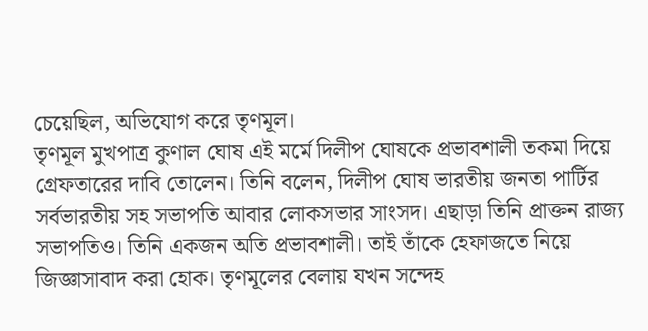চেয়েছিল, অভিযোগ করে তৃণমূল।
তৃণমূল মুখপাত্র কুণাল ঘোষ এই মর্মে দিলীপ ঘোষকে প্রভাবশালী তকমা দিয়ে গ্রেফতারের দাবি তোলেন। তিনি বলেন, দিলীপ ঘোষ ভারতীয় জনতা পার্টির সর্বভারতীয় সহ সভাপতি আবার লোকসভার সাংসদ। এছাড়া তিনি প্রাক্তন রাজ্য সভাপতিও। তিনি একজন অতি প্রভাবশালী। তাই তাঁকে হেফাজতে নিয়ে জিজ্ঞাসাবাদ করা হোক। তৃণমূলের বেলায় যখন সন্দেহ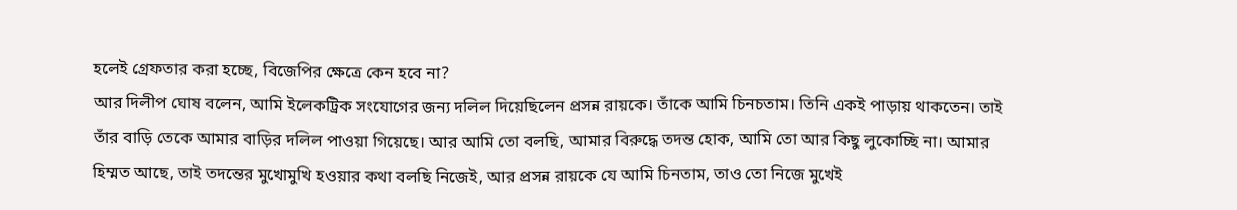হলেই গ্রেফতার করা হচ্ছে, বিজেপির ক্ষেত্রে কেন হবে না?
আর দিলীপ ঘোষ বলেন, আমি ইলেকট্রিক সংযোগের জন্য দলিল দিয়েছিলেন প্রসন্ন রায়কে। তাঁকে আমি চিনচতাম। তিনি একই পাড়ায় থাকতেন। তাই তাঁর বাড়ি তেকে আমার বাড়ির দলিল পাওয়া গিয়েছে। আর আমি তো বলছি, আমার বিরুদ্ধে তদন্ত হোক, আমি তো আর কিছু লুকোচ্ছি না। আমার হিম্মত আছে, তাই তদন্তের মুখোমুখি হওয়ার কথা বলছি নিজেই, আর প্রসন্ন রায়কে যে আমি চিনতাম, তাও তো নিজে মুখেই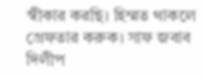স্বীকার করছি। হিম্মত থাকলে গ্রেফতার করুক। সাফ জবাব দিলীপ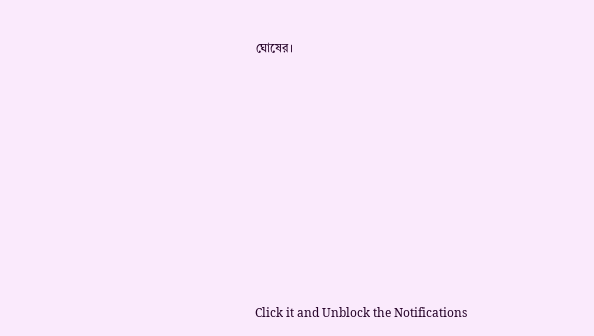ঘোষের।












Click it and Unblock the Notifications